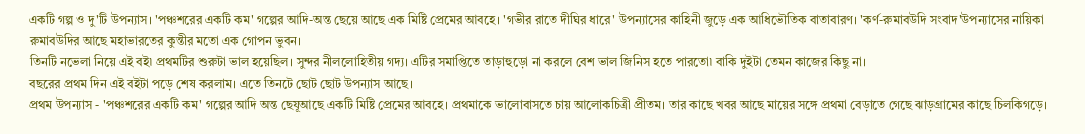একটি গল্প ও দু'টি উপন্যাস। 'পঞ্চশরের একটি কম' গল্পের আদি-অন্ত ছেয়ে আছে এক মিষ্টি প্রেমের আবহে। 'গভীর রাতে দীঘির ধারে' উপন্যাসের কাহিনী জুড়ে এক আধিভৌতিক বাতাবারণ। 'কর্ণ-রুমাবউদি সংবাদ'উপন্যাসের নায়িকা রুমাবউদির আছে মহাভারতের কুন্তীর মতো এক গোপন ভুবন।
তিনটি নভেলা নিয়ে এই বই৷ প্রথমটির শুরুটা ভাল হয়েছিল। সুন্দর নীললোহিতীয় গদ্য। এটির সমাপ্তিতে তাড়াহুড়ো না করলে বেশ ভাল জিনিস হতে পারতো৷ বাকি দুইটা তেমন কাজের কিছু না।
বছরের প্রথম দিন এই বইটা পড়ে শেষ করলাম। এতে তিনটে ছোট ছোট উপন্যাস আছে।
প্রথম উপন্যাস - 'পঞ্চশরের একটি কম' গল্পের আদি অন্ত ছেযূআছে একটি মিষ্টি প্রেমের আবহে। প্রথমাকে ভালোবাসতে চায় আলোকচিত্রী প্রীতম। তার কাছে খবর আছে মায়ের সঙ্গে প্রথমা বেড়াতে গেছে ঝাড়গ্রামের কাছে চিলকিগড়ে।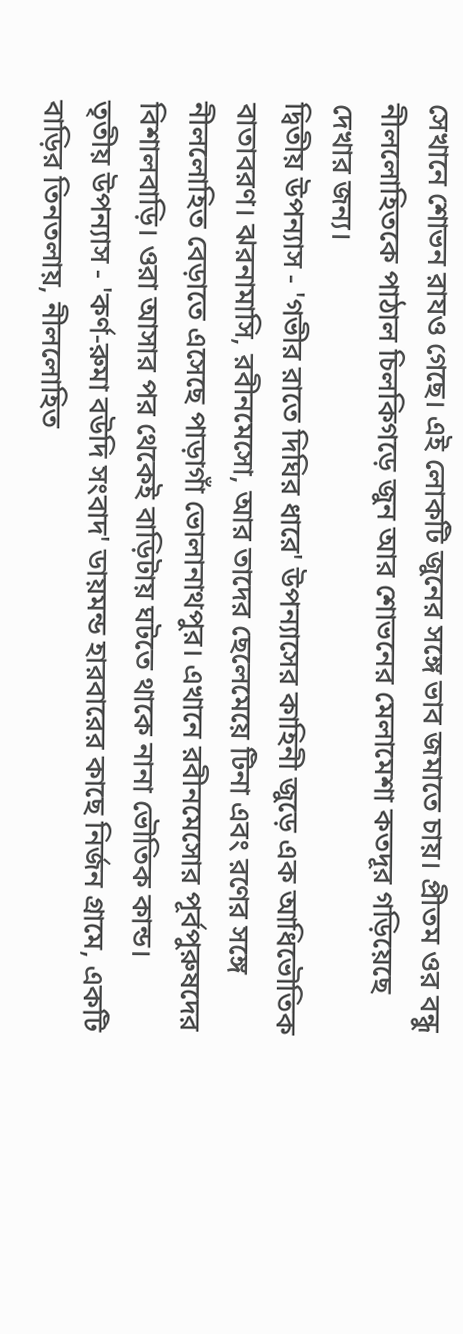সেখানে শোভন রাযও গেছে। এই লোকটি জুনের সঙ্গে ভাব জমাতে চায়। প্রীতম ওর বন্ধু নীললোহিতকে পাঠাল চিলকিগড়ে জুন আর শোভনের মেলামেশা কতদূর গড়িয়েছে দেখার জন্য।
দ্বিতীয় উপন্যাস - 'গভীর রাতে দিঘির ধারে' উপন্যাসের কাহিনী জুড়ে এক আধিভৌতিক বাতাবরণ। ঝরনামাসি, রবীনমেসো, আর তাদের ছেলেমেয়ে টিনা এবং রণের সঙ্গে নীললোহিত বেড়াতে এসেছে পাড়াগাঁ ভোলানাথপুর। এখানে রবীনমেসোর পূর্বপুরুষদের বিশালবাড়ি। ওরা আসার পর থেকেই বাড়িটায় ঘটতে থাকে নানা ভৌতিক কান্ড।
তৃতীয় উপন্যাস - 'কর্ণ-রুমা বউদি সংবাদ' ডায়মন্ড হারবারের কাছে নির্জন গ্রামে, একটি বাড়ির তিনতলায়, নীললোহিত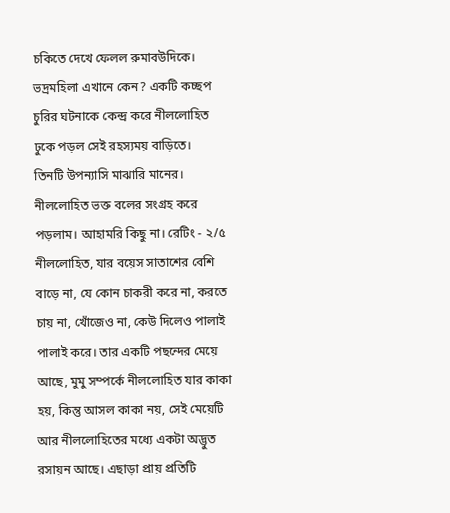চকিতে দেখে ফেলল রুমাবউদিকে। ভদ্রমহিলা এখানে কেন? একটি কচ্ছপ চুরির ঘটনাকে কেন্দ্র করে নীললোহিত ঢুকে পড়ল সেই রহস্যময় বাড়িতে।
তিনটি উপন্যাসি মাঝারি মানের। নীললোহিত ভক্ত বলের সংগ্রহ করে পড়লাম। আহামরি কিছু না। রেটিং - ২/৫
নীললোহিত, যার বয়েস সাতাশের বেশি বাড়ে না, যে কোন চাকরী করে না, করতে চায় না, খোঁজেও না, কেউ দিলেও পালাই পালাই করে। তার একটি পছন্দের মেয়ে আছে, মুমু সম্পর্কে নীললোহিত যার কাকা হয়, কিন্তু আসল কাকা নয়, সেই মেয়েটি আর নীললোহিতের মধ্যে একটা অদ্ভুত রসায়ন আছে। এছাড়া প্রায় প্রতিটি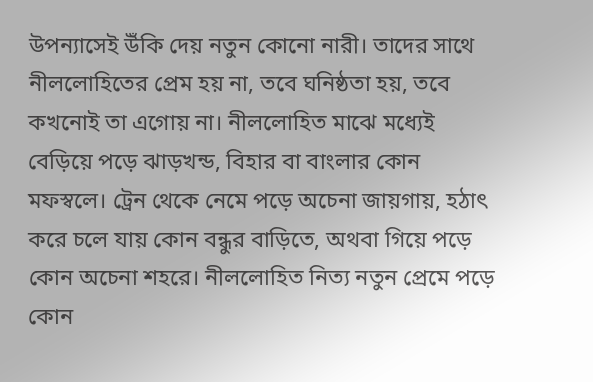উপন্যাসেই উঁকি দেয় নতুন কোনো নারী। তাদের সাথে নীললোহিতের প্রেম হয় না, তবে ঘনিষ্ঠতা হয়, তবে কখনোই তা এগোয় না। নীললোহিত মাঝে মধ্যেই বেড়িয়ে পড়ে ঝাড়খন্ড, বিহার বা বাংলার কোন মফস্বলে। ট্রেন থেকে নেমে পড়ে অচেনা জায়গায়, হঠাৎ করে চলে যায় কোন বন্ধুর বাড়িতে, অথবা গিয়ে পড়ে কোন অচেনা শহরে। নীললোহিত নিত্য নতুন প্রেমে পড়ে কোন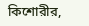কিশোরীর,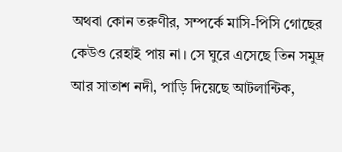অথবা কোন তরুণীর, সম্পর্কে মাসি-পিসি গোছের কেউও রেহাই পায় না। সে ঘুরে এসেছে তিন সমুদ্র আর সাতাশ নদী, পাড়ি দিয়েছে আটলান্টিক,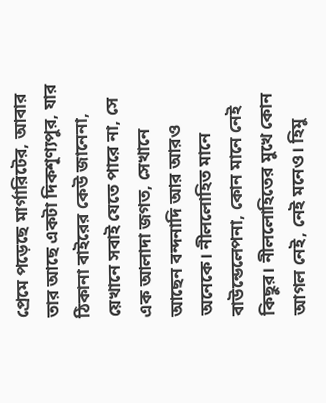প্রেমে পড়েছে মার্গারিটের, আবার তার আছে একটা দিকশূণ্যপুর, যার ঠিকানা বাইরের কেউ জানেনা, য়েখানে সবাই যেতে পারে না, সে এক আলাদা জগত, সেখানে আছেন বন্দনাদি আর আরও অনেকে। নীললোহিত মানে বাউন্ডেলেপনা, কোন মানে নেই কিছুর। নীললোহিতের মুখে কোন আগল নেই, নেই মনেও। হিমু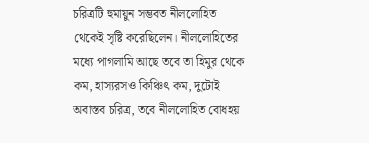চরিত্রটি হুমায়ুন সম্ভবত নীললোহিত থেকেই সৃষ্টি করেছিলেন। নীললোহিতের মধ্যে পাগলামি আছে তবে তা হিমুর থেকে কম, হাস্যরসও কিঞ্চিৎ কম, দুটোই অবাস্তব চরিত্র, তবে নীললোহিত বোধহয়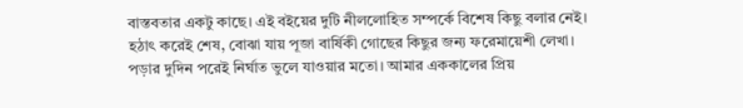বাস্তবতার একটু কাছে। এই বইয়ের দুটি নীললোহিত সম্পর্কে বিশেষ কিছু বলার নেই। হঠাৎ করেই শেষ, বোঝা যায় পূজা বার্ষিকী গোছের কিছুর জন্য ফরেমায়েশী লেখা। পড়ার দুদিন পরেই নির্ঘাত ভুলে যাওয়ার মতো। আমার এককালের প্রিয়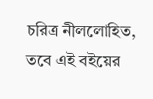চরিত্র নীললোহিত, তবে এই বইয়ের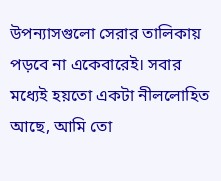উপন্যাসগুলো সেরার তালিকায় পড়বে না একেবারেই। সবার মধ্যেই হয়তো একটা নীললোহিত আছে, আমি তো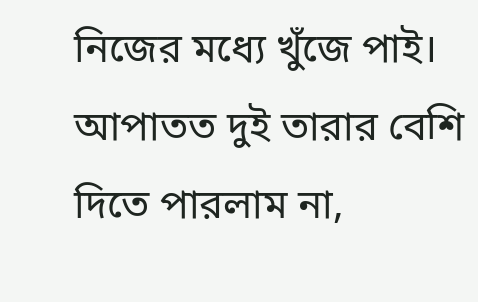নিজের মধ্যে খুঁজে পাই। আপাতত দুই তারার বেশি দিতে পারলাম না,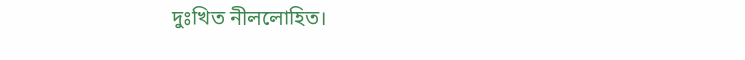দুঃখিত নীললোহিত।